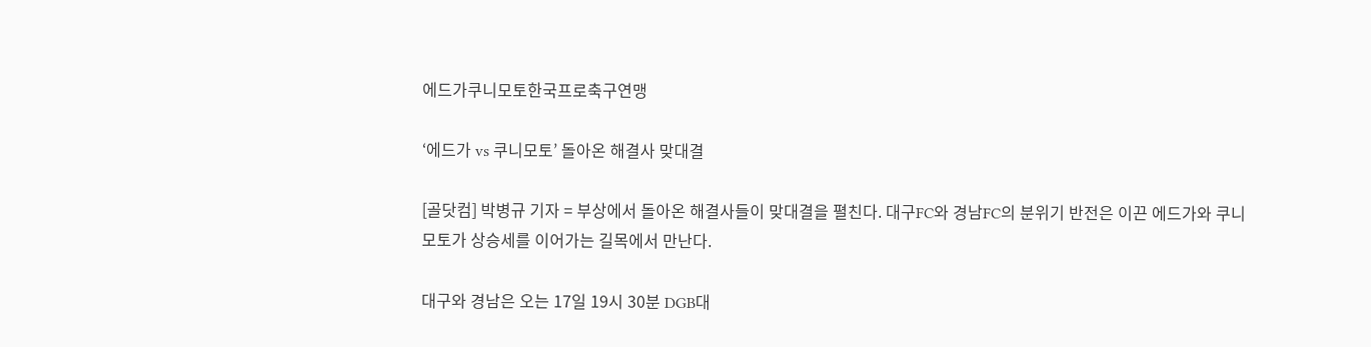에드가쿠니모토한국프로축구연맹

‘에드가 vs 쿠니모토’ 돌아온 해결사 맞대결

[골닷컴] 박병규 기자 = 부상에서 돌아온 해결사들이 맞대결을 펼친다. 대구FC와 경남FC의 분위기 반전은 이끈 에드가와 쿠니모토가 상승세를 이어가는 길목에서 만난다.

대구와 경남은 오는 17일 19시 30분 DGB대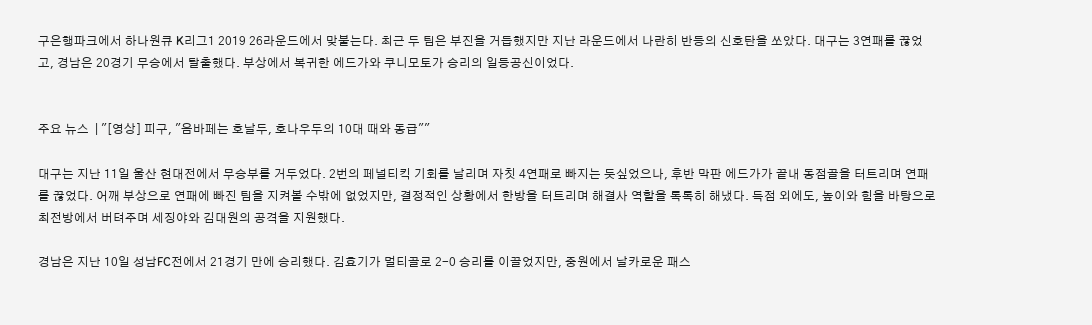구은행파크에서 하나원큐 K리그1 2019 26라운드에서 맞붙는다. 최근 두 팀은 부진을 거듭했지만 지난 라운드에서 나란히 반등의 신호탄을 쏘았다. 대구는 3연패를 끊었고, 경남은 20경기 무승에서 탈출했다. 부상에서 복귀한 에드가와 쿠니모토가 승리의 일등공신이었다.


주요 뉴스  | "[영상] 피구, "음바페는 호날두, 호나우두의 10대 때와 동급""

대구는 지난 11일 울산 현대전에서 무승부를 거두었다. 2번의 페널티킥 기회를 날리며 자칫 4연패로 빠지는 듯싶었으나, 후반 막판 에드가가 끝내 동점골을 터트리며 연패를 끊었다. 어깨 부상으로 연패에 빠진 팀을 지켜볼 수밖에 없었지만, 결정적인 상황에서 한방을 터트리며 해결사 역할을 톡톡히 해냈다. 득점 외에도, 높이와 힘을 바탕으로 최전방에서 버텨주며 세징야와 김대원의 공격을 지원했다.

경남은 지난 10일 성남FC전에서 21경기 만에 승리했다. 김효기가 멀티골로 2-0 승리를 이끌었지만, 중원에서 날카로운 패스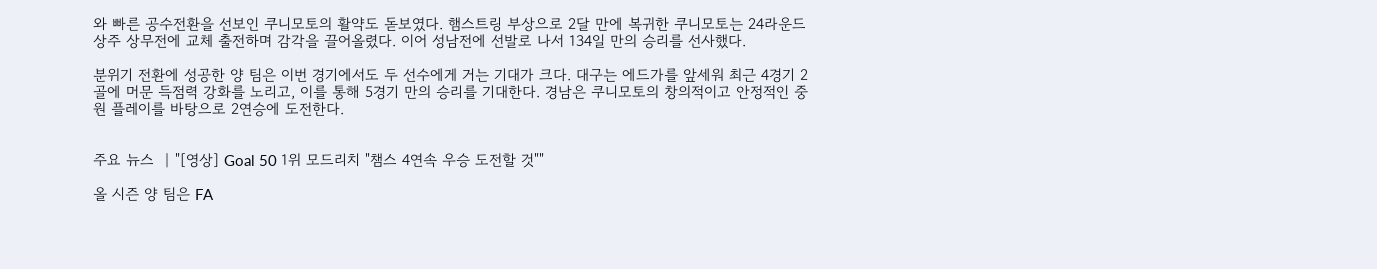와 빠른 공수전환을 선보인 쿠니모토의 활약도 돋보였다. 햄스트링 부상으로 2달 만에 복귀한 쿠니모토는 24라운드 상주 상무전에 교체 출전하며 감각을 끌어올렸다. 이어 성남전에 선발로 나서 134일 만의 승리를 선사했다.

분위기 전환에 성공한 양 팀은 이번 경기에서도 두 선수에게 거는 기대가 크다. 대구는 에드가를 앞세워 최근 4경기 2골에 머문 득점력 강화를 노리고, 이를 통해 5경기 만의 승리를 기대한다. 경남은 쿠니모토의 창의적이고 안정적인 중원 플레이를 바탕으로 2연승에 도전한다.


주요 뉴스  | "[영상] Goal 50 1위 모드리치 "챔스 4연속 우승 도전할 것""

올 시즌 양 팀은 FA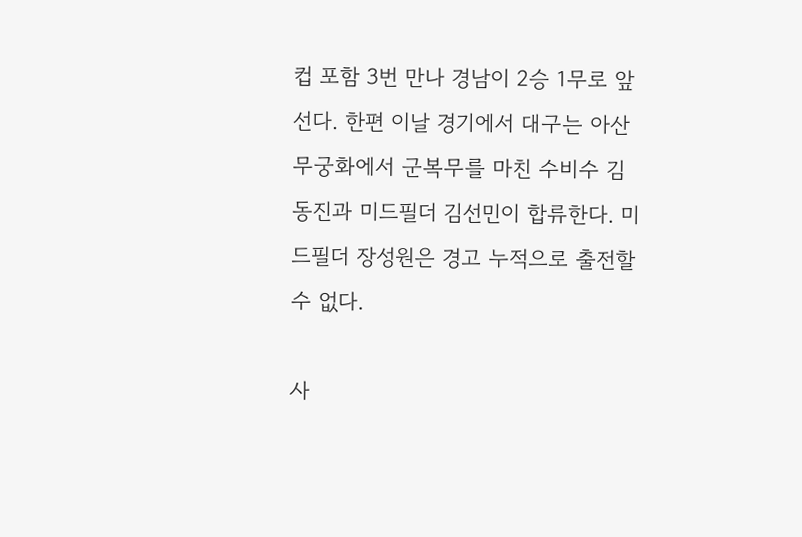컵 포함 3번 만나 경남이 2승 1무로 앞선다. 한편 이날 경기에서 대구는 아산 무궁화에서 군복무를 마친 수비수 김동진과 미드필더 김선민이 합류한다. 미드필더 장성원은 경고 누적으로 출전할 수 없다.

사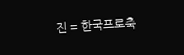진 = 한국프로축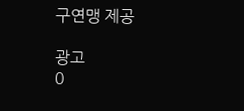구연맹 제공

광고
0